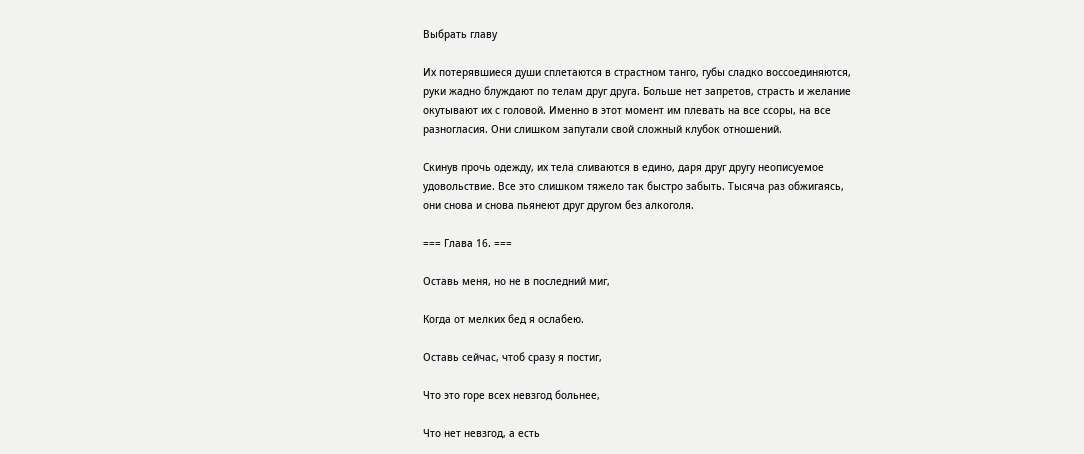Выбрать главу

Их потерявшиеся души сплетаются в страстном танго, губы сладко воссоединяются, руки жадно блуждают по телам друг друга. Больше нет запретов, страсть и желание окутывают их с головой. Именно в этот момент им плевать на все ссоры, на все разногласия. Они слишком запутали свой сложный клубок отношений.

Скинув прочь одежду, их тела сливаются в едино, даря друг другу неописуемое удовольствие. Все это слишком тяжело так быстро забыть. Тысяча раз обжигаясь, они снова и снова пьянеют друг другом без алкоголя.

=== Глава 16. ===

Оставь меня, но не в последний миг,

Когда от мелких бед я ослабею.

Оставь сейчас, чтоб сразу я постиг,

Что это горе всех невзгод больнее,

Что нет невзгод, а есть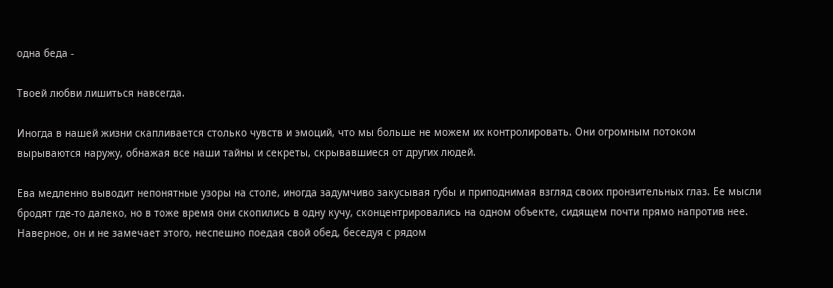одна беда -

Твоей любви лишиться навсегда.

Иногда в нашей жизни скапливается столько чувств и эмоций, что мы больше не можем их контролировать. Они огромным потоком вырываются наружу, обнажая все наши тайны и секреты, скрывавшиеся от других людей.

Ева медленно выводит непонятные узоры на столе, иногда задумчиво закусывая губы и приподнимая взгляд своих пронзительных глаз. Ее мысли бродят где-то далеко, но в тоже время они скопились в одну кучу, сконцентрировались на одном объекте, сидящем почти прямо напротив нее. Наверное, он и не замечает этого, неспешно поедая свой обед, беседуя с рядом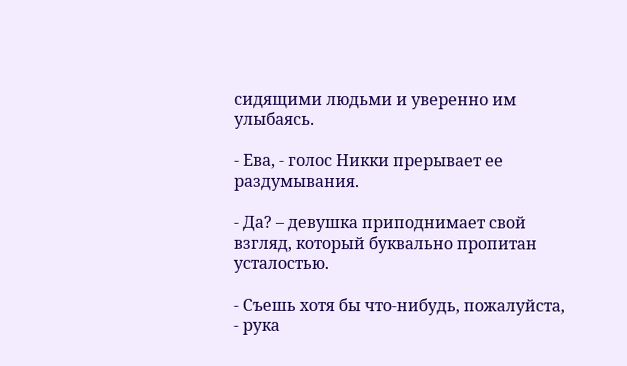сидящими людьми и уверенно им улыбаясь.

- Ева, - голос Никки прерывает ее раздумывания.

- Да? – девушка приподнимает свой взгляд, который буквально пропитан усталостью.

- Съешь хотя бы что-нибудь, пожалуйста, - рука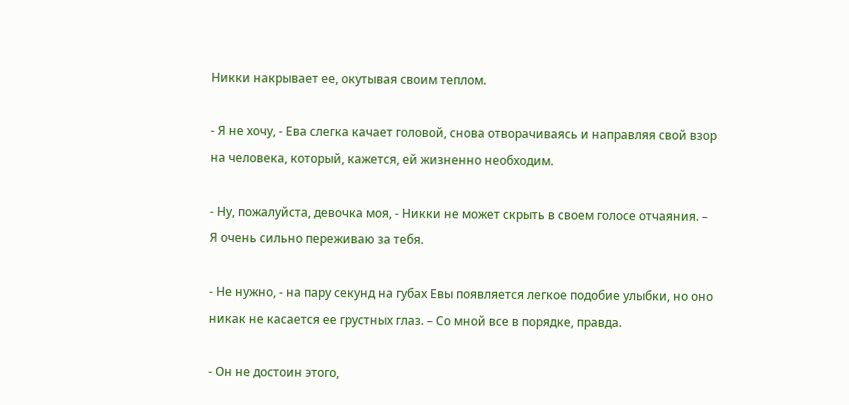Никки накрывает ее, окутывая своим теплом.

- Я не хочу, - Ева слегка качает головой, снова отворачиваясь и направляя свой взор на человека, который, кажется, ей жизненно необходим.

- Ну, пожалуйста, девочка моя, - Никки не может скрыть в своем голосе отчаяния. – Я очень сильно переживаю за тебя.

- Не нужно, - на пару секунд на губах Евы появляется легкое подобие улыбки, но оно никак не касается ее грустных глаз. – Со мной все в порядке, правда.

- Он не достоин этого,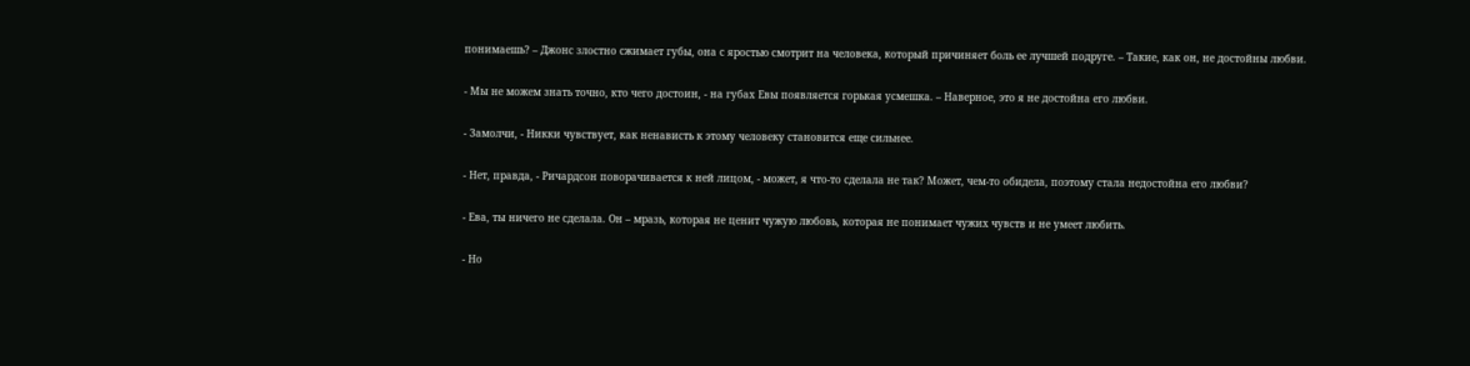понимаешь? – Джонс злостно сжимает губы, она с яростью смотрит на человека, который причиняет боль ее лучшей подруге. – Такие, как он, не достойны любви.

- Мы не можем знать точно, кто чего достоин, - на губах Евы появляется горькая усмешка. – Наверное, это я не достойна его любви.

- Замолчи, - Никки чувствует, как ненависть к этому человеку становится еще сильнее.

- Нет, правда, - Ричардсон поворачивается к ней лицом, - может, я что-то сделала не так? Может, чем-то обидела, поэтому стала недостойна его любви?

- Ева, ты ничего не сделала. Он – мразь, которая не ценит чужую любовь, которая не понимает чужих чувств и не умеет любить.

- Но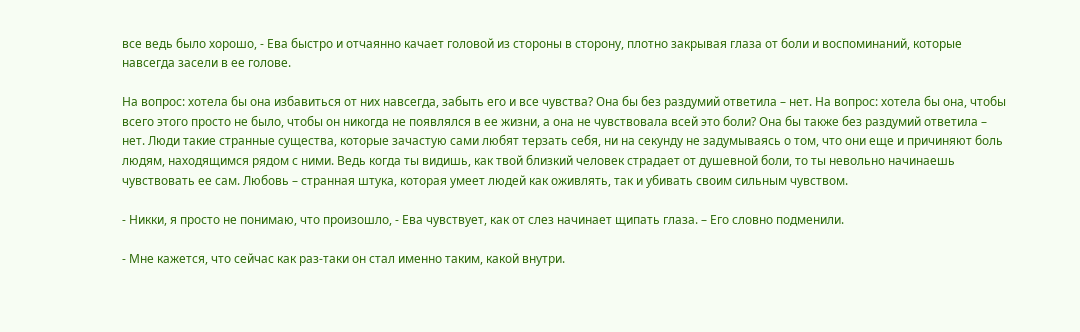все ведь было хорошо, - Ева быстро и отчаянно качает головой из стороны в сторону, плотно закрывая глаза от боли и воспоминаний, которые навсегда засели в ее голове.

На вопрос: хотела бы она избавиться от них навсегда, забыть его и все чувства? Она бы без раздумий ответила – нет. На вопрос: хотела бы она, чтобы всего этого просто не было, чтобы он никогда не появлялся в ее жизни, а она не чувствовала всей это боли? Она бы также без раздумий ответила – нет. Люди такие странные существа, которые зачастую сами любят терзать себя, ни на секунду не задумываясь о том, что они еще и причиняют боль людям, находящимся рядом с ними. Ведь когда ты видишь, как твой близкий человек страдает от душевной боли, то ты невольно начинаешь чувствовать ее сам. Любовь – странная штука, которая умеет людей как оживлять, так и убивать своим сильным чувством.

- Никки, я просто не понимаю, что произошло, - Ева чувствует, как от слез начинает щипать глаза. – Его словно подменили.

- Мне кажется, что сейчас как раз-таки он стал именно таким, какой внутри.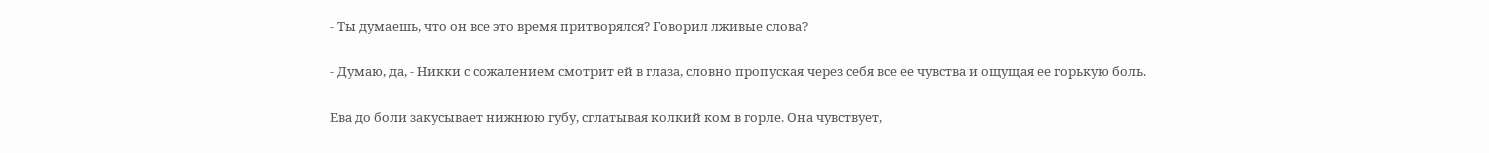- Ты думаешь, что он все это время притворялся? Говорил лживые слова?

- Думаю, да, - Никки с сожалением смотрит ей в глаза, словно пропуская через себя все ее чувства и ощущая ее горькую боль.

Ева до боли закусывает нижнюю губу, сглатывая колкий ком в горле. Она чувствует,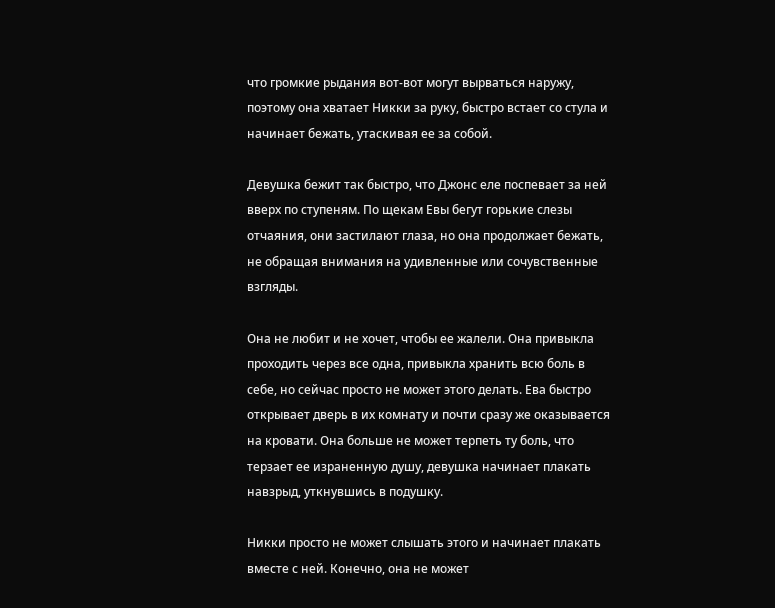что громкие рыдания вот-вот могут вырваться наружу, поэтому она хватает Никки за руку, быстро встает со стула и начинает бежать, утаскивая ее за собой.

Девушка бежит так быстро, что Джонс еле поспевает за ней вверх по ступеням. По щекам Евы бегут горькие слезы отчаяния, они застилают глаза, но она продолжает бежать, не обращая внимания на удивленные или сочувственные взгляды.

Она не любит и не хочет, чтобы ее жалели. Она привыкла проходить через все одна, привыкла хранить всю боль в себе, но сейчас просто не может этого делать. Ева быстро открывает дверь в их комнату и почти сразу же оказывается на кровати. Она больше не может терпеть ту боль, что терзает ее израненную душу, девушка начинает плакать навзрыд, уткнувшись в подушку.

Никки просто не может слышать этого и начинает плакать вместе с ней. Конечно, она не может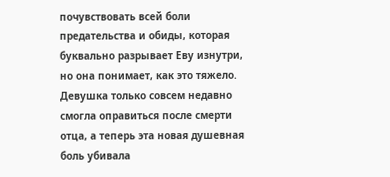почувствовать всей боли предательства и обиды, которая буквально разрывает Еву изнутри, но она понимает, как это тяжело. Девушка только совсем недавно смогла оправиться после смерти отца, а теперь эта новая душевная боль убивала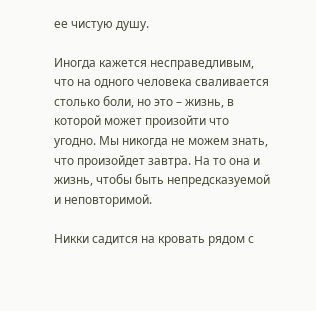ее чистую душу.

Иногда кажется несправедливым, что на одного человека сваливается столько боли, но это – жизнь, в которой может произойти что угодно. Мы никогда не можем знать, что произойдет завтра. На то она и жизнь, чтобы быть непредсказуемой и неповторимой.

Никки садится на кровать рядом с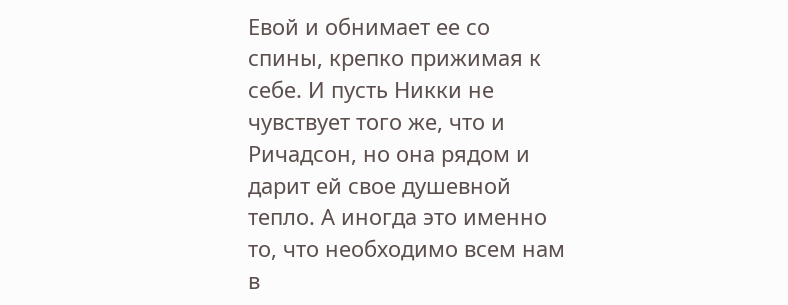Евой и обнимает ее со спины, крепко прижимая к себе. И пусть Никки не чувствует того же, что и Ричадсон, но она рядом и дарит ей свое душевной тепло. А иногда это именно то, что необходимо всем нам в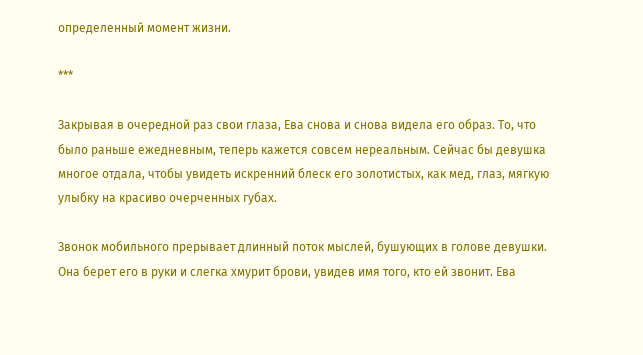определенный момент жизни.

***

Закрывая в очередной раз свои глаза, Ева снова и снова видела его образ. То, что было раньше ежедневным, теперь кажется совсем нереальным. Сейчас бы девушка многое отдала, чтобы увидеть искренний блеск его золотистых, как мед, глаз, мягкую улыбку на красиво очерченных губах.

Звонок мобильного прерывает длинный поток мыслей, бушующих в голове девушки. Она берет его в руки и слегка хмурит брови, увидев имя того, кто ей звонит. Ева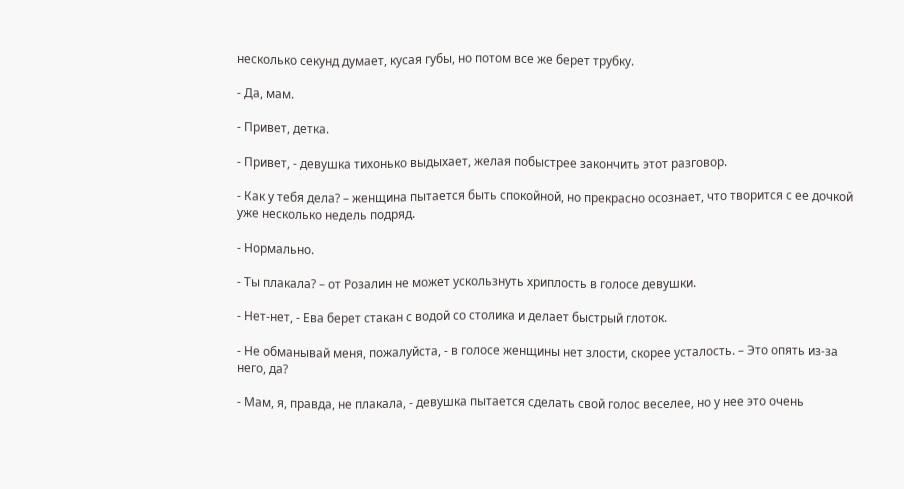несколько секунд думает, кусая губы, но потом все же берет трубку.

- Да, мам.

- Привет, детка.

- Привет, - девушка тихонько выдыхает, желая побыстрее закончить этот разговор.

- Как у тебя дела? – женщина пытается быть спокойной, но прекрасно осознает, что творится с ее дочкой уже несколько недель подряд.

- Нормально.

- Ты плакала? – от Розалин не может ускользнуть хриплость в голосе девушки.

- Нет-нет, - Ева берет стакан с водой со столика и делает быстрый глоток.

- Не обманывай меня, пожалуйста, - в голосе женщины нет злости, скорее усталость. – Это опять из-за него, да?

- Мам, я, правда, не плакала, - девушка пытается сделать свой голос веселее, но у нее это очень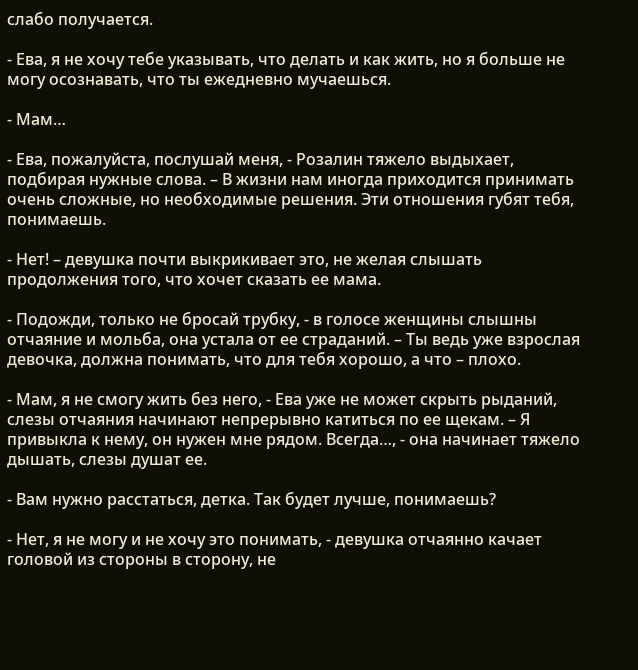слабо получается.

- Ева, я не хочу тебе указывать, что делать и как жить, но я больше не могу осознавать, что ты ежедневно мучаешься.

- Мам…

- Ева, пожалуйста, послушай меня, - Розалин тяжело выдыхает, подбирая нужные слова. – В жизни нам иногда приходится принимать очень сложные, но необходимые решения. Эти отношения губят тебя, понимаешь.

- Нет! – девушка почти выкрикивает это, не желая слышать продолжения того, что хочет сказать ее мама.

- Подожди, только не бросай трубку, - в голосе женщины слышны отчаяние и мольба, она устала от ее страданий. – Ты ведь уже взрослая девочка, должна понимать, что для тебя хорошо, а что – плохо.

- Мам, я не смогу жить без него, - Ева уже не может скрыть рыданий, слезы отчаяния начинают непрерывно катиться по ее щекам. – Я привыкла к нему, он нужен мне рядом. Всегда…, - она начинает тяжело дышать, слезы душат ее.

- Вам нужно расстаться, детка. Так будет лучше, понимаешь?

- Нет, я не могу и не хочу это понимать, - девушка отчаянно качает головой из стороны в сторону, не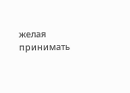желая принимать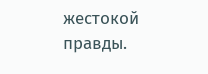жестокой правды.